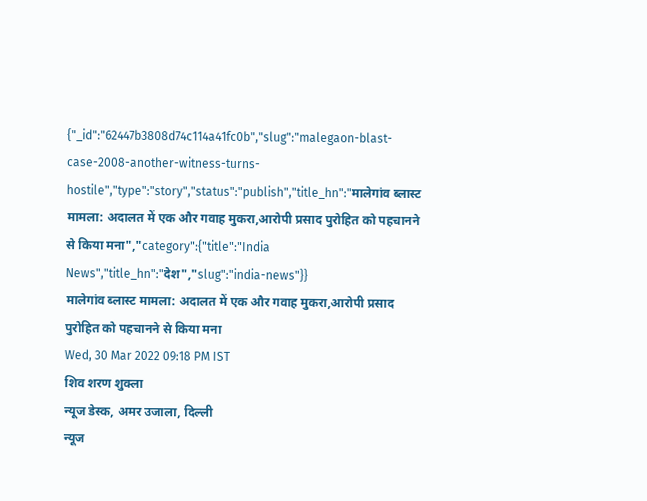{"_id":"62447b3808d74c114a41fc0b","slug":"malegaon-blast-case-2008-another-witness-turns-hostile","type":"story","status":"publish","title_hn":"मालेगांव ब्लास्ट मामला: अदालत में एक और गवाह मुकरा,आरोपी प्रसाद पुरोहित को पहचानने से किया मना","category":{"title":"India News","title_hn":"देश","slug":"india-news"}}
मालेगांव ब्लास्ट मामला: अदालत में एक और गवाह मुकरा,आरोपी प्रसाद पुरोहित को पहचानने से किया मना
Wed, 30 Mar 2022 09:18 PM IST
शिव शरण शुक्ला
न्यूज डेस्क, अमर उजाला, दिल्ली
न्यूज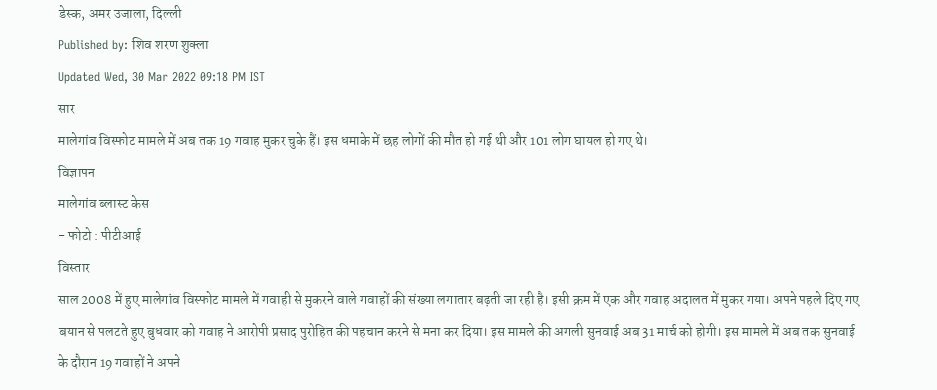डेस्क, अमर उजाला, दिल्ली
Published by: शिव शरण शुक्ला
Updated Wed, 30 Mar 2022 09:18 PM IST
सार
मालेगांव विस्फोट मामले में अब तक 19 गवाह मुकर चुके हैं। इस धमाके में छह लोगों की मौत हो गई थी और 101 लोग घायल हो गए थे।
विज्ञापन
मालेगांव ब्लास्ट केस
- फोटो : पीटीआई
विस्तार
साल 2008 में हुए मालेगांव विस्फोट मामले में गवाही से मुकरने वाले गवाहों की संख्या लगातार बढ़ती जा रही है। इसी क्रम में एक और गवाह अदालत में मुकर गया। अपने पहले दिए गए बयान से पलटते हुए बुधवार को गवाह ने आरोपी प्रसाद पुरोहित की पहचान करने से मना कर दिया। इस मामले की अगली सुनवाई अब 31 मार्च को होगी। इस मामले में अब तक सुनवाई के दौरान 19 गवाहों ने अपने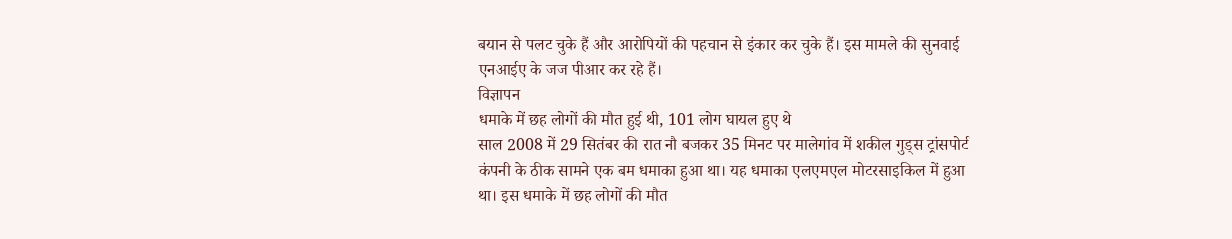बयान से पलट चुके हैं और आरोपियों की पहचान से इंकार कर चुके हैं। इस मामले की सुनवाई एनआईए के जज पीआर कर रहे हैं।
विज्ञापन
धमाके में छह लोगों की मौत हुई थी, 101 लोग घायल हुए थे
साल 2008 में 29 सितंबर की रात नौ बजकर 35 मिनट पर मालेगांव में शकील गुड्स ट्रांसपोर्ट कंपनी के ठीक सामने एक बम धमाका हुआ था। यह धमाका एलएमएल मोटरसाइकिल में हुआ था। इस धमाके में छह लोगों की मौत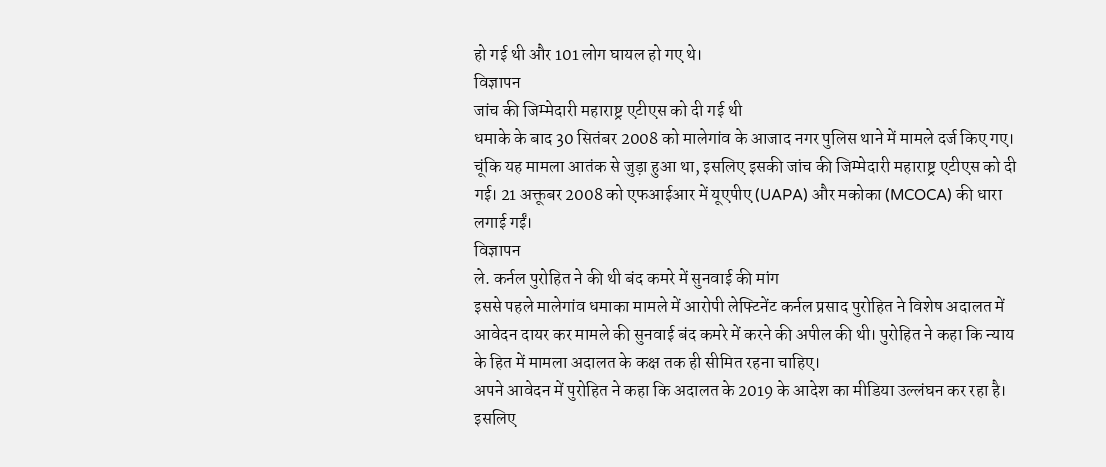हो गई थी और 101 लोग घायल हो गए थे।
विज्ञापन
जांच की जिम्मेदारी महाराष्ट्र एटीएस को दी गई थी
धमाके के बाद 30 सितंबर 2008 को मालेगांव के आजाद नगर पुलिस थाने में मामले दर्ज किए गए। चूंकि यह मामला आतंक से जुड़ा हुआ था, इसलिए इसकी जांच की जिम्मेदारी महाराष्ट्र एटीएस को दी गई। 21 अक्तूबर 2008 को एफआईआर में यूएपीए (UAPA) और मकोका (MCOCA) की धारा लगाई गईं।
विज्ञापन
ले. कर्नल पुरोहित ने की थी बंद कमरे में सुनवाई की मांग
इससे पहले मालेगांव धमाका मामले में आरोपी लेफ्टिनेंट कर्नल प्रसाद पुरोहित ने विशेष अदालत में आवेदन दायर कर मामले की सुनवाई बंद कमरे में करने की अपील की थी। पुरोहित ने कहा कि न्याय के हित में मामला अदालत के कक्ष तक ही सीमित रहना चाहिए।
अपने आवेदन में पुरोहित ने कहा कि अदालत के 2019 के आदेश का मीडिया उल्लंघन कर रहा है। इसलिए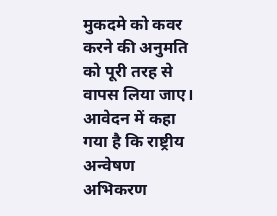मुकदमे को कवर करने की अनुमति को पूरी तरह से वापस लिया जाए। आवेदन में कहा गया है कि राष्ट्रीय अन्वेषण अभिकरण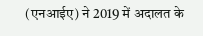(एनआईए) ने 2019 में अदालत के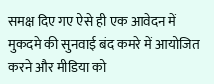समक्ष दिए गए ऐसे ही एक आवेदन में मुकदमे की सुनवाई बंद कमरे में आयोजित करने और मीडिया को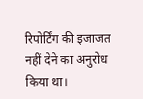रिपोर्टिंग की इजाजत नहीं देने का अनुरोध किया था।